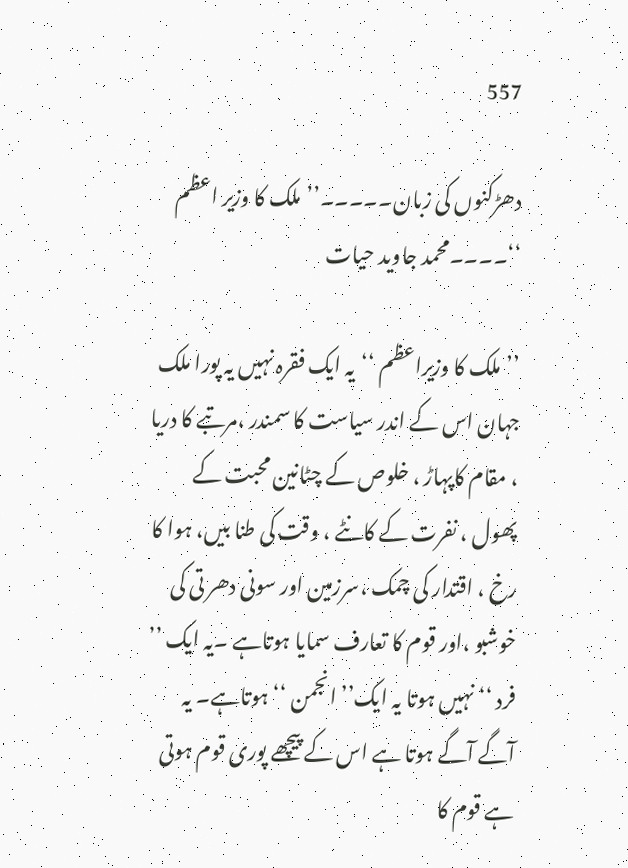557

دھڑکنوں کی زبان۔۔۔۔۔’’ملک کا وزیر اعظم ‘‘۔۔۔۔محمد جاوید حیات

’’ملک کا وزیراعظم ‘‘یہ ایک فقرہ نہیں یہ پورا ملک جہان اس کے اندر سیاست کا سمندر ،مرتبے کا دریا ، مقام کاپہاڑ ، خلوص کے چٹانین محبت کے پھول ، نفرت کے کانٹے ، وقت کی طنا بیں، ہوا کا رخ ، اقتدار کی چمک ،سرزمین اور سونی دھر تی کی خوشبو ،اور قوم کا تعارف سمایا ہوتاہے ۔یہ ایک ’’ فرد ‘‘ نہیں ہوتا یہ ایک’’ انجمن ‘‘ ہوتاہے۔ یہ آگے آگے ہوتا ہے اس کے پیچھے پوری قوم ہوتی ہے قوم کا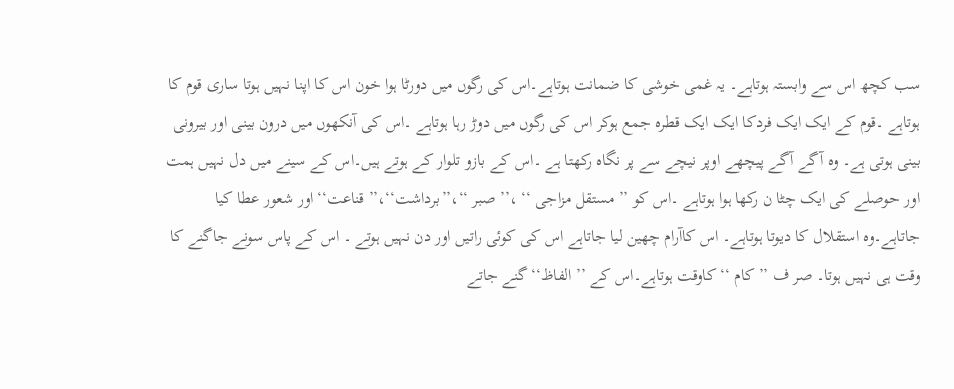سب کچھ اس سے وابستہ ہوتاہے۔ یہ غمی خوشی کا ضمانت ہوتاہے۔اس کی رگوں میں دورٹا ہوا خون اس کا اپنا نہیں ہوتا ساری قوم کا ہوتاہے ۔قوم کے ایک ایک فردکا ایک ایک قطرہ جمع ہوکر اس کی رگوں میں دوڑ رہا ہوتاہے ۔اس کی آنکھوں میں درون بینی اور بیرونی بینی ہوتی ہے۔ وہ آگے آگے پیچھے اوپر نیچے سے پر نگاہ رکھتا ہے ۔اس کے بازو تلوار کے ہوتے ہیں۔اس کے سینے میں دل نہیں ہمت اور حوصلے کی ایک چٹا ن رکھا ہوا ہوتاہے ۔اس کو ’’ مستقل مزاجی ‘‘ ،’’ صبر ‘‘،’’برداشت‘‘،’’ قناعت‘‘اور شعور عطا کیا جاتاہے۔وہ استقلال کا دیوتا ہوتاہے۔ اس کاآرام چھین لیا جاتاہے اس کی کوئی راتیں اور دن نہیں ہوتے ۔ اس کے پاس سونے جاگنے کا وقت ہی نہیں ہوتا۔ صر ف ’’ کام ‘‘ کاوقت ہوتاہے۔اس کے ’’ الفاظ‘‘ گنے جاتے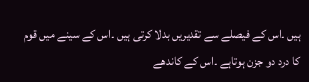ہیں ۔اس کے فیصلے سے تقدیریں بدلا کرتی ہیں ۔اس کے سینے میں قوم کا درد دو جزن ہوتاہے ۔اس کے کاندھے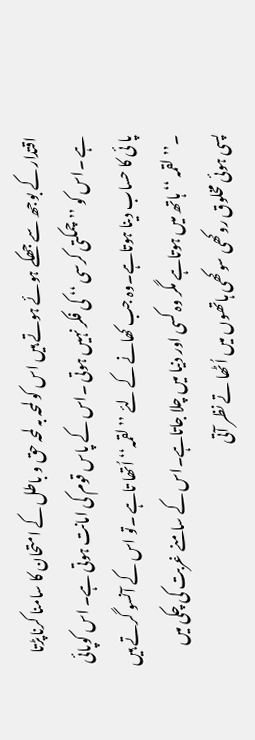اقتدار کے بوجھ سے جھکے ہوئے ہوتے ہیں اس کو لمحہ بہ لمحہ حق و باطل کے امتحان کا سامنا کرناپڑتا ہے ۔اس کو ’’ چمکتی کرسی ‘‘ کی فکر نہیں ہوتی ۔اس کے پاس قوم کی امانت ہوتی ہے۔ اس کوپائی پا ئی کا حساب دینا ہوتاہے۔وہ جب کھانے کے لئے ’’ لقمہ‘‘ اُتھا تاہے ۔تو اس کے آنسو گرتے ہیں ۔’’ لقمہ ‘‘ ہاتھ میں ہوتاہے مگر وہ کسی اور دنیا میں چلا جاتاہے۔اس کے سامنے غربت کی چکی میں پسی ہوئی مخلوق روکھی سوکھی ہاتھوں میں اُٹھا تے نظر آتی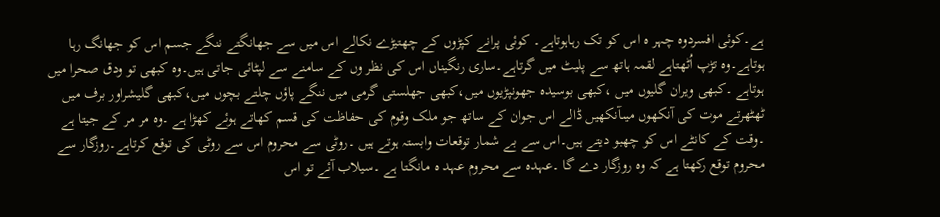ہے۔کوئی افسردوہ چہر ہ اس کو تک رہاہوتاہے۔ کوئی پرانے کپڑوں کے چھتیڑے نکالے اس میں سے جھانگتے ننگے جسم اس کو جھانگ رہا ہوتاہے۔وہ تڑپ اُٹھتاہے لقمہ ہاتھ سے پلیٹ میں گرتاہے۔ساری رنگیناں اس کی نظر وں کے سامنے سے لپٹائی جاتی ہیں۔وہ کبھی تو ودق صحرا میں ہوتاہے ۔کبھی ویران گلیوں میں ،کبھی بوسیدہ جھونپڑیوں میں،کبھی جھلستی گرمی میں ننگے پاؤں چلتے بچوں میں،کبھی گلیشراور برف میں ٹھٹھرتے موت کی آنکھوں میںآنکھیں ڈالے اس جوان کے ساتھ جو ملک وقوم کی حفاظت کی قسم کھاتے ہوئے کھڑا ہے ۔وہ مر مر کے جیتا ہے ۔وقت کے کانٹے اس کو چھبو دیتے ہیں۔اس سے بے شمار توقعات وابستہ ہوتے ہیں ۔روٹی سے محروم اس سے روٹی کی توقع کرتاہے۔روزگار سے محروم توقع رکھتا ہے کہ وہ روزگار دے گا ۔عہدہ سے محروم عہد ہ مانگتا ہے ۔سیلاب آئے تو اس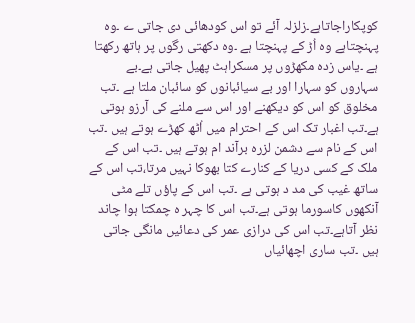کوپکاراجاتاہے۔زلزلہ آئے تو اس کودھائی دی جاتی ے ۔وہ پہنچتاہے وہ اُڑ کے پہنچتا ہے ۔وہ دکھتی رگوں پر ہاتھ رکھتا ہے ۔یاس زدہ مکھڑوں پر مسکراہٹ پھیل جاتی ہے۔بے سہاروں کو سہارا اور بے سیائبانوں کو سائبان ملتا ہے ۔تب مخلوق کو اس کو دیکھنے اور اس سے ملنے کی آرزو ہوتی ہے۔تب اغبار تک اس کے احترام میں اُٹھ کھڑے ہوتے ہیں ۔تب اس کے نام سے دشمن لزرہ برآند ام ہوتے ہیں ۔تب اس کے ملک کے کسی دریا کے کنارے کتا بھوکا نہیں مرتا،تب اس کے ساتھ غیب کی مد د ہوتی ہے ۔تب اس کے پاؤں تلے مٹی آنکھوں کاسورما ہوتی ہے۔تب اس کا چہر ہ چمکتا ہوا چاند نظر آتاہے۔تب اس کی درازی عمر کی دعائیں مانگی جاتی ہیں ۔تب ساری اچھائیاں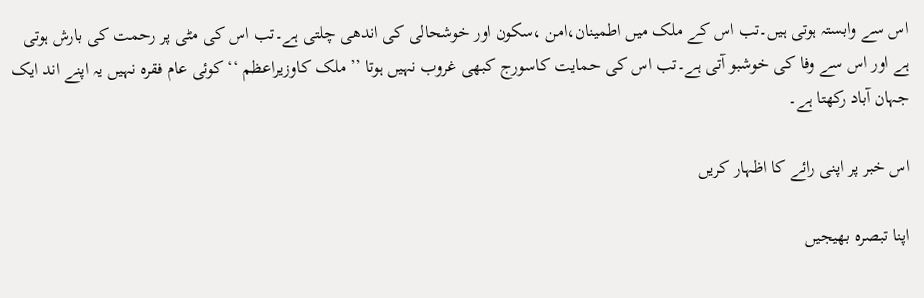اس سے وابستہ ہوتی ہیں۔تب اس کے ملک میں اطمینان،امن ،سکون اور خوشحالی کی اندھی چلتی ہے۔تب اس کی مٹی پر رحمت کی بارش ہوتی ہے اور اس سے وفا کی خوشبو آتی ہے۔تب اس کی حمایت کاسورج کبھی غروب نہیں ہوتا ’’ ملک کاوزیراعظم ‘‘ کوئی عام فقرہ نہیں یہ اپنے اند ایک جہان آباد رکھتا ہے۔

اس خبر پر اپنی رائے کا اظہار کریں

اپنا تبصرہ بھیجیں